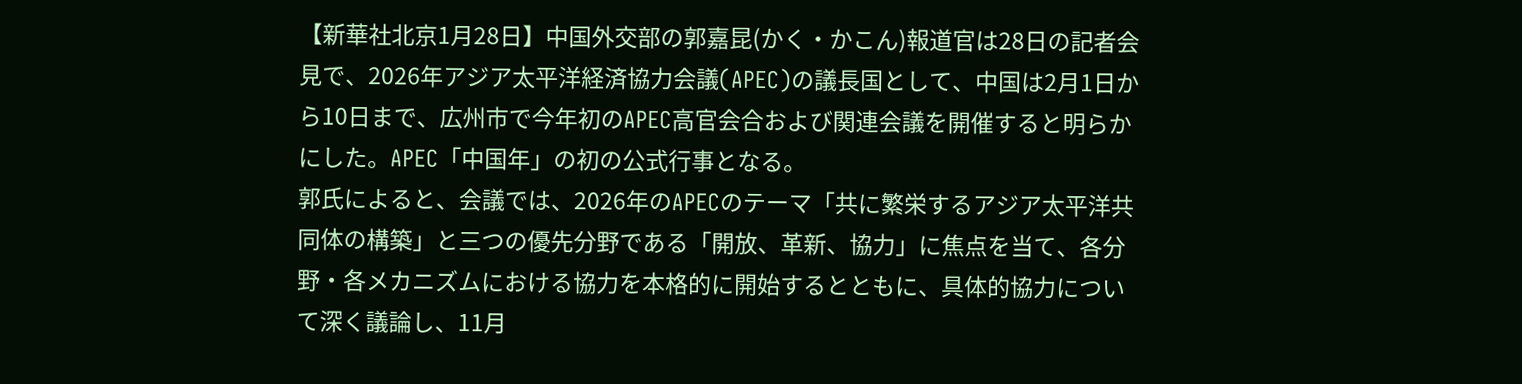【新華社北京1月28日】中国外交部の郭嘉昆(かく・かこん)報道官は28日の記者会見で、2026年アジア太平洋経済協力会議(APEC)の議長国として、中国は2月1日から10日まで、広州市で今年初のAPEC高官会合および関連会議を開催すると明らかにした。APEC「中国年」の初の公式行事となる。
郭氏によると、会議では、2026年のAPECのテーマ「共に繁栄するアジア太平洋共同体の構築」と三つの優先分野である「開放、革新、協力」に焦点を当て、各分野・各メカニズムにおける協力を本格的に開始するとともに、具体的協力について深く議論し、11月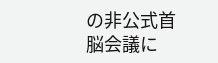の非公式首脳会議に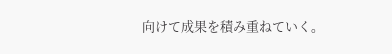向けて成果を積み重ねていく。